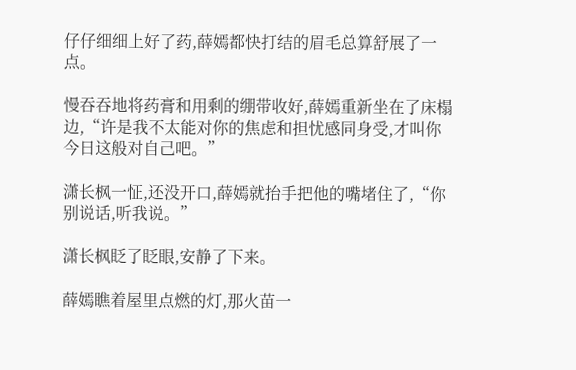仔仔细细上好了药,薛嫣都快打结的眉毛总算舒展了一点。

慢吞吞地将药膏和用剩的绷带收好,薛嫣重新坐在了床榻边,“许是我不太能对你的焦虑和担忧感同身受,才叫你今日这般对自己吧。”

潇长枫一怔,还没开口,薛嫣就抬手把他的嘴堵住了,“你别说话,听我说。”

潇长枫眨了眨眼,安静了下来。

薛嫣瞧着屋里点燃的灯,那火苗一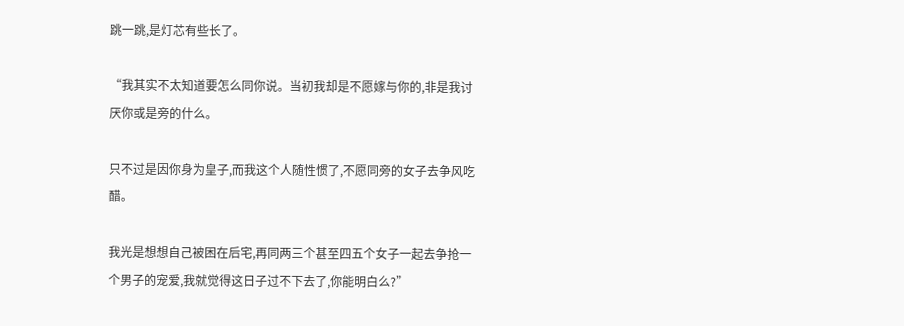跳一跳,是灯芯有些长了。

“我其实不太知道要怎么同你说。当初我却是不愿嫁与你的,非是我讨厌你或是旁的什么。

只不过是因你身为皇子,而我这个人随性惯了,不愿同旁的女子去争风吃醋。

我光是想想自己被困在后宅,再同两三个甚至四五个女子一起去争抢一个男子的宠爱,我就觉得这日子过不下去了,你能明白么?”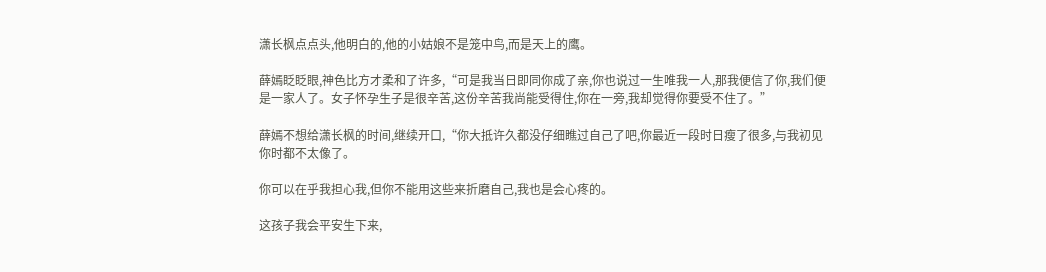潇长枫点点头,他明白的,他的小姑娘不是笼中鸟,而是天上的鹰。

薛嫣眨眨眼,神色比方才柔和了许多,“可是我当日即同你成了亲,你也说过一生唯我一人,那我便信了你,我们便是一家人了。女子怀孕生子是很辛苦,这份辛苦我尚能受得住,你在一旁,我却觉得你要受不住了。”

薛嫣不想给潇长枫的时间,继续开口,“你大抵许久都没仔细瞧过自己了吧,你最近一段时日瘦了很多,与我初见你时都不太像了。

你可以在乎我担心我,但你不能用这些来折磨自己,我也是会心疼的。

这孩子我会平安生下来,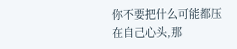你不要把什么可能都压在自己心头,那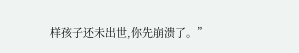样孩子还未出世,你先崩溃了。”